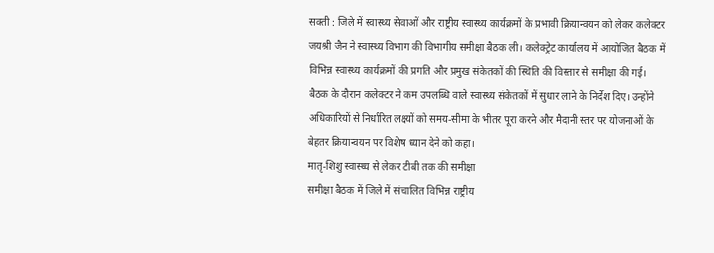सक्ती : जिले में स्वास्थ्य सेवाओं और राष्ट्रीय स्वास्थ्य कार्यक्रमों के प्रभावी क्रियान्वयन को लेकर कलेक्टर जयश्री जैन ने स्वास्थ्य विभाग की विभागीय समीक्षा बैठक ली। कलेक्ट्रेट कार्यालय में आयोजित बैठक में विभिन्न स्वास्थ्य कार्यक्रमों की प्रगति और प्रमुख संकेतकों की स्थिति की विस्तार से समीक्षा की गई।
बैठक के दौरान कलेक्टर ने कम उपलब्धि वाले स्वास्थ्य संकेतकों में सुधार लाने के निर्देश दिए। उन्होंने अधिकारियों से निर्धारित लक्ष्यों को समय-सीमा के भीतर पूरा करने और मैदानी स्तर पर योजनाओं के बेहतर क्रियान्वयन पर विशेष ध्यान देने को कहा।
मातृ-शिशु स्वास्थ्य से लेकर टीबी तक की समीक्षा
समीक्षा बैठक में जिले में संचालित विभिन्न राष्ट्रीय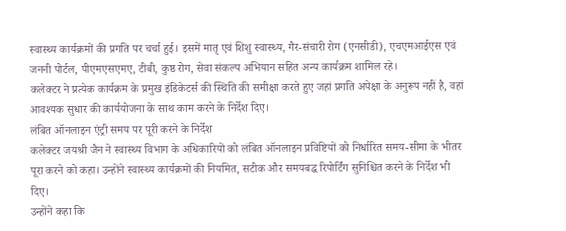स्वास्थ्य कार्यक्रमों की प्रगति पर चर्चा हुई। इसमें मातृ एवं शिशु स्वास्थ्य, गैर-संचारी रोग (एनसीडी), एचएमआईएस एवं जननी पोर्टल, पीएमएसएमए, टीबी, कुष्ठ रोग, सेवा संकल्प अभियान सहित अन्य कार्यक्रम शामिल रहे।
कलेक्टर ने प्रत्येक कार्यक्रम के प्रमुख इंडिकेटर्स की स्थिति की समीक्षा करते हुए जहां प्रगति अपेक्षा के अनुरूप नहीं है, वहां आवश्यक सुधार की कार्ययोजना के साथ काम करने के निर्देश दिए।
लंबित ऑनलाइन एंट्री समय पर पूरी करने के निर्देश
कलेक्टर जयश्री जैन ने स्वास्थ्य विभाग के अधिकारियों को लंबित ऑनलाइन प्रविष्टियों को निर्धारित समय-सीमा के भीतर पूरा करने को कहा। उन्होंने स्वास्थ्य कार्यक्रमों की नियमित, सटीक और समयबद्ध रिपोर्टिंग सुनिश्चित करने के निर्देश भी दिए।
उन्होंने कहा कि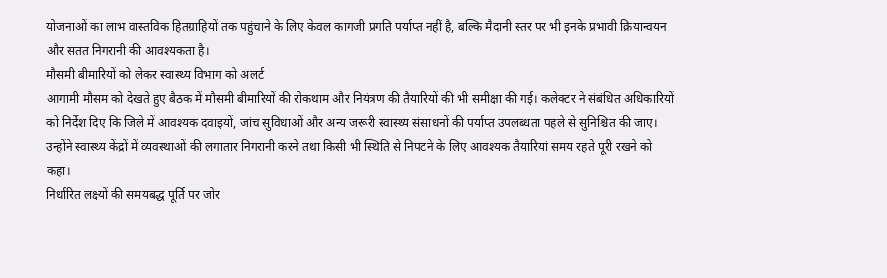योजनाओं का लाभ वास्तविक हितग्राहियों तक पहुंचाने के लिए केवल कागजी प्रगति पर्याप्त नहीं है, बल्कि मैदानी स्तर पर भी इनके प्रभावी क्रियान्वयन और सतत निगरानी की आवश्यकता है।
मौसमी बीमारियों को लेकर स्वास्थ्य विभाग को अलर्ट
आगामी मौसम को देखते हुए बैठक में मौसमी बीमारियों की रोकथाम और नियंत्रण की तैयारियों की भी समीक्षा की गई। कलेक्टर ने संबंधित अधिकारियों को निर्देश दिए कि जिले में आवश्यक दवाइयों, जांच सुविधाओं और अन्य जरूरी स्वास्थ्य संसाधनों की पर्याप्त उपलब्धता पहले से सुनिश्चित की जाए।
उन्होंने स्वास्थ्य केंद्रों में व्यवस्थाओं की लगातार निगरानी करने तथा किसी भी स्थिति से निपटने के लिए आवश्यक तैयारियां समय रहते पूरी रखने को कहा।
निर्धारित लक्ष्यों की समयबद्ध पूर्ति पर जोर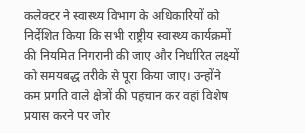कलेक्टर ने स्वास्थ्य विभाग के अधिकारियों को निर्देशित किया कि सभी राष्ट्रीय स्वास्थ्य कार्यक्रमों की नियमित निगरानी की जाए और निर्धारित लक्ष्यों को समयबद्ध तरीके से पूरा किया जाए। उन्होंने कम प्रगति वाले क्षेत्रों की पहचान कर वहां विशेष प्रयास करने पर जोर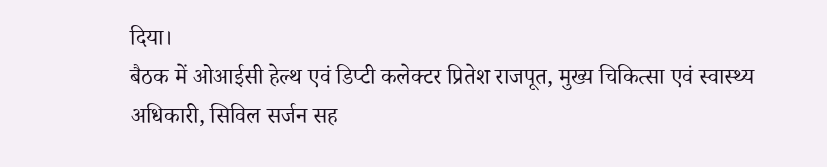दिया।
बैठक में ओआईसी हेल्थ एवं डिप्टी कलेक्टर प्रितेश राजपूत, मुख्य चिकित्सा एवं स्वास्थ्य अधिकारी, सिविल सर्जन सह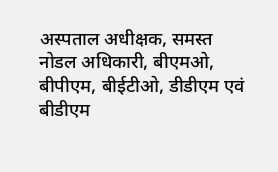अस्पताल अधीक्षक, समस्त नोडल अधिकारी, बीएमओ, बीपीएम, बीईटीओ, डीडीएम एवं बीडीएम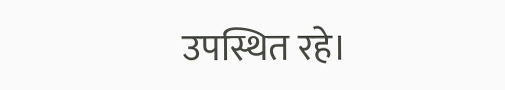उपस्थित रहे।